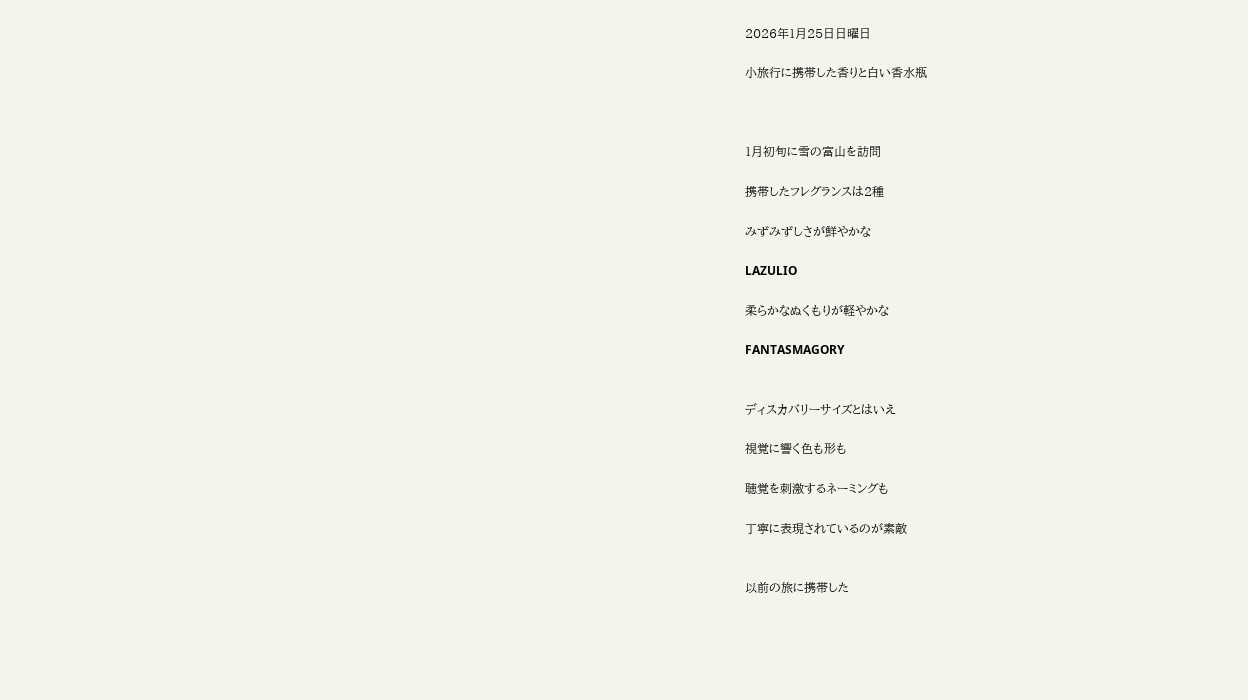2026年1月25日日曜日

小旅行に携帯した香りと白い香水瓶



1月初旬に雪の富山を訪問

携帯したフレグランスは2種

みずみずしさが鮮やかな

LAZULIO

柔らかなぬくもりが軽やかな

FANTASMAGORY


ディスカバリーサイズとはいえ

視覚に響く色も形も

聴覚を刺激するネーミングも

丁寧に表現されているのが素敵


以前の旅に携帯した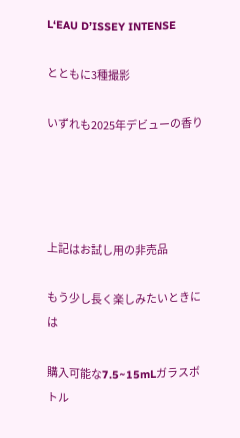L‘EAU D’ISSEY INTENSE

とともに3種撮影

いずれも2025年デビューの香り




上記はお試し用の非売品

もう少し長く楽しみたいときには

購入可能な7.5~15mLガラスボトル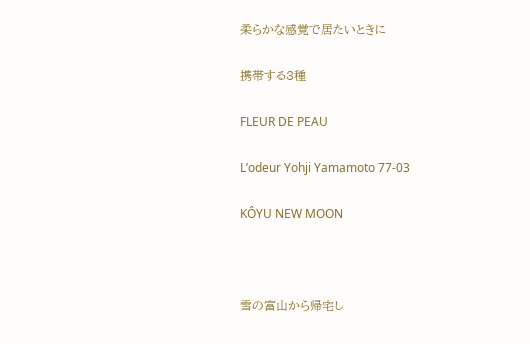柔らかな感覚で居たいときに

携帯する3種

FLEUR DE PEAU

L’odeur Yohji Yamamoto 77-03

KÔYU NEW MOON



雪の富山から帰宅し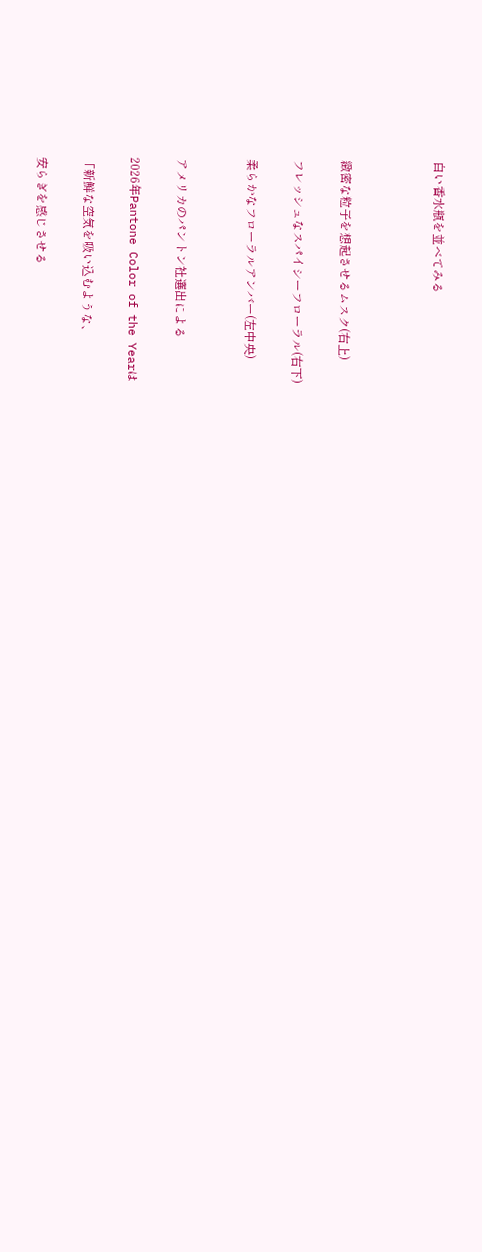白い香水瓶を並べてみる



緻密な粒子を想起させるムスク(右上)

フレッシュなスパイシーフローラル(右下)

柔らかなフローラルアンバー(左中央)


アメリカのパントン社選出による

2026年Pantone Color of the Yearは

「新鮮な空気を吸い込むような、

安らぎを感じさせる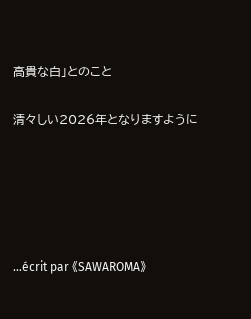高貴な白」とのこと

清々しい2026年となりますように





…écrit par 《SAWAROMA》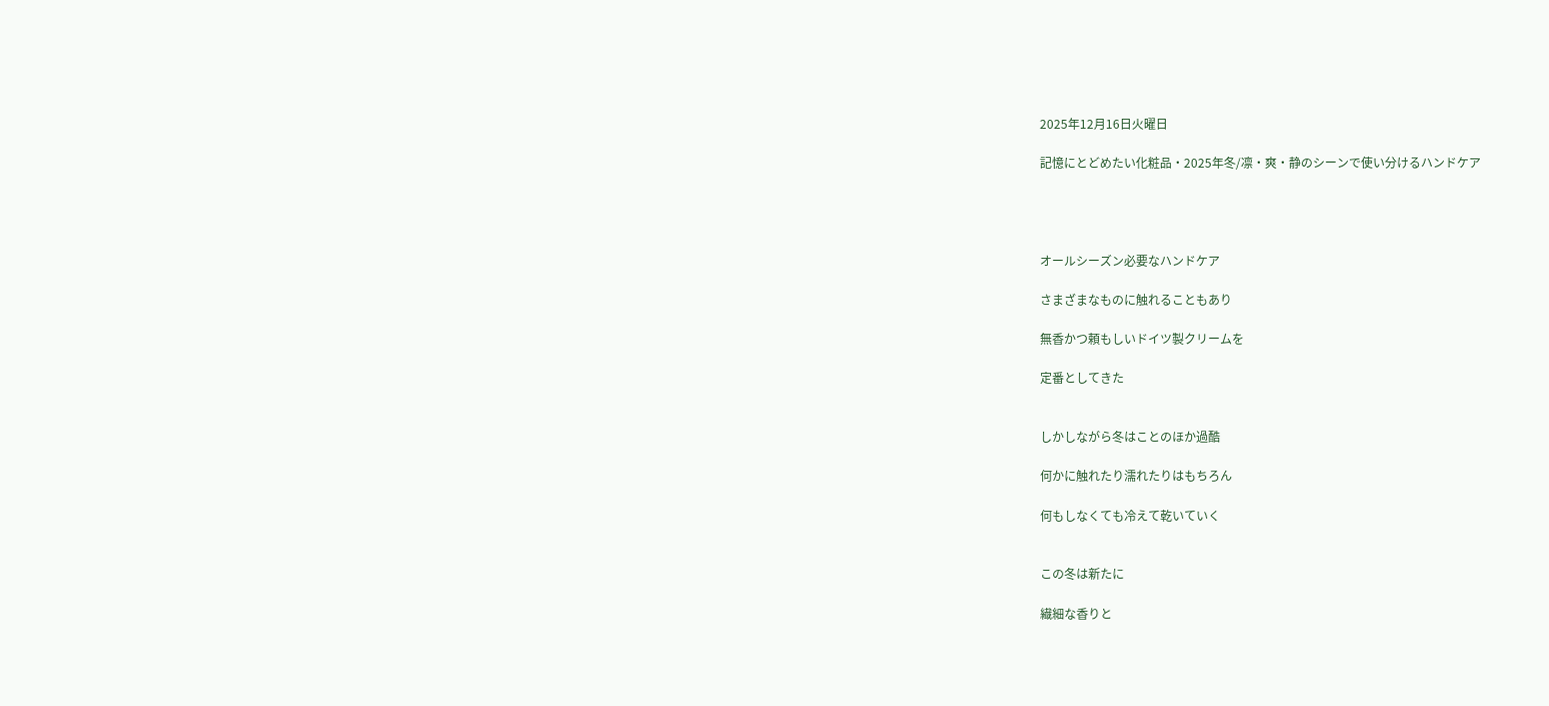2025年12月16日火曜日

記憶にとどめたい化粧品・2025年冬/凛・爽・静のシーンで使い分けるハンドケア




オールシーズン必要なハンドケア

さまざまなものに触れることもあり

無香かつ頼もしいドイツ製クリームを

定番としてきた


しかしながら冬はことのほか過酷

何かに触れたり濡れたりはもちろん

何もしなくても冷えて乾いていく


この冬は新たに

繊細な香りと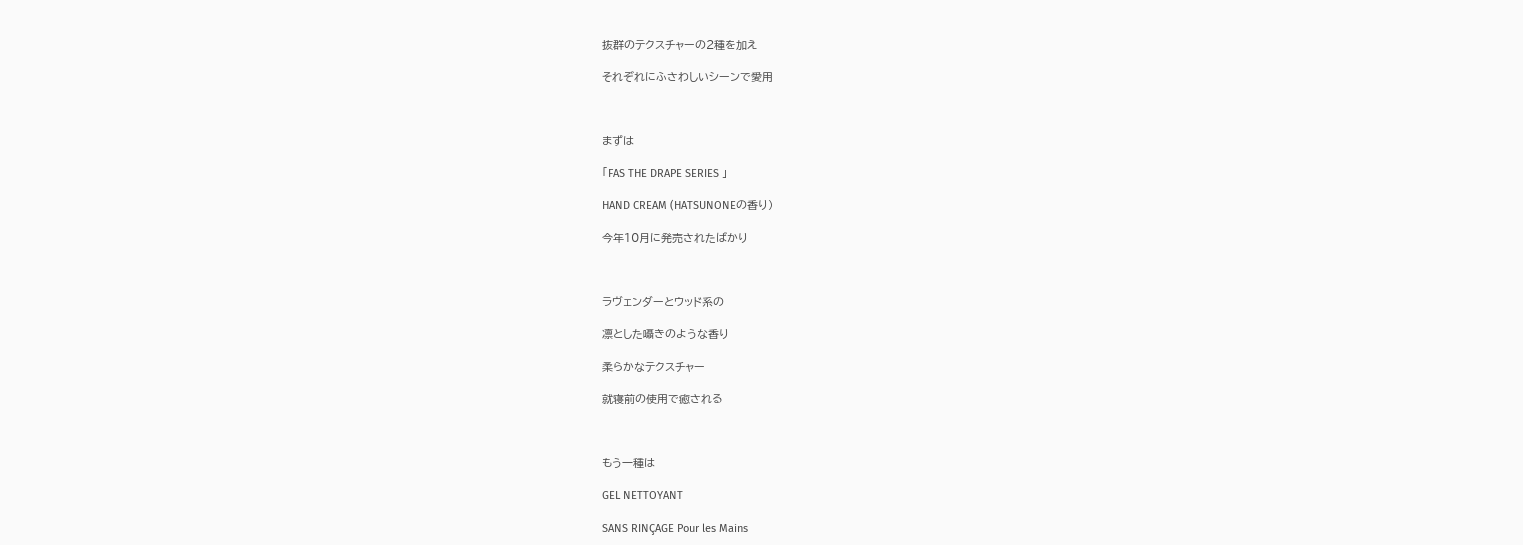抜群のテクスチャーの2種を加え

それぞれにふさわしいシーンで愛用



まずは

「FAS THE DRAPE SERIES 」

HAND CREAM (HATSUNONEの香り)

今年10月に発売されたばかり



ラヴェンダーとウッド系の

凛とした囁きのような香り

柔らかなテクスチャー

就寝前の使用で癒される



もう一種は

GEL NETTOYANT

SANS RINÇAGE Pour les Mains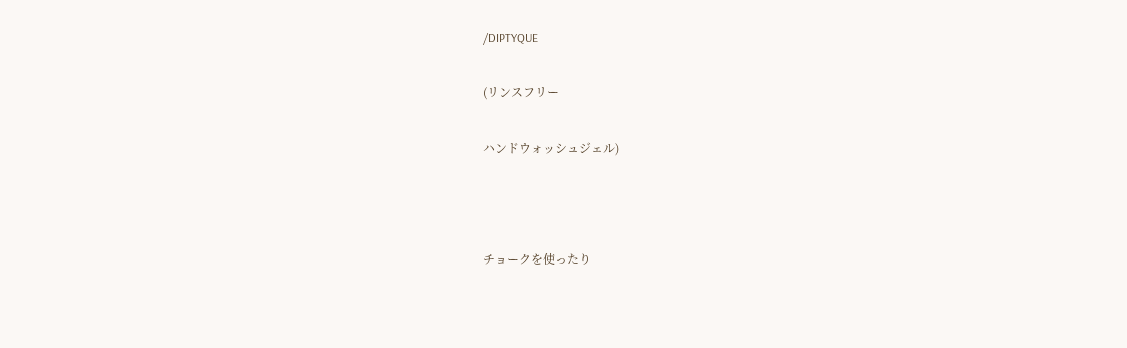/DIPTYQUE

(リンスフリー

ハンドウォッシュジェル)



チョークを使ったり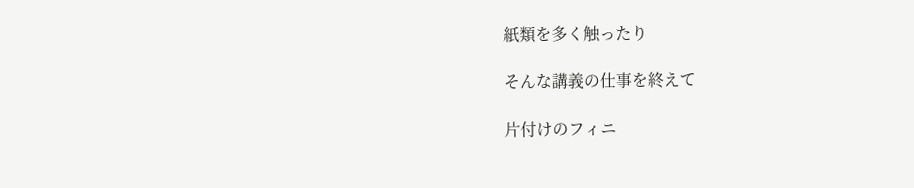紙類を多く触ったり

そんな講義の仕事を終えて

片付けのフィニ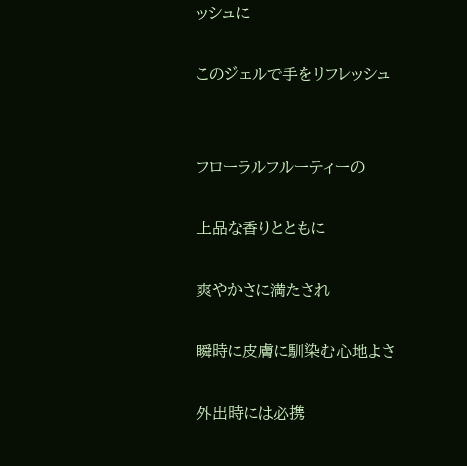ッシュに

このジェルで手をリフレッシュ


フローラルフルーティーの

上品な香りとともに

爽やかさに満たされ

瞬時に皮膚に馴染む心地よさ

外出時には必携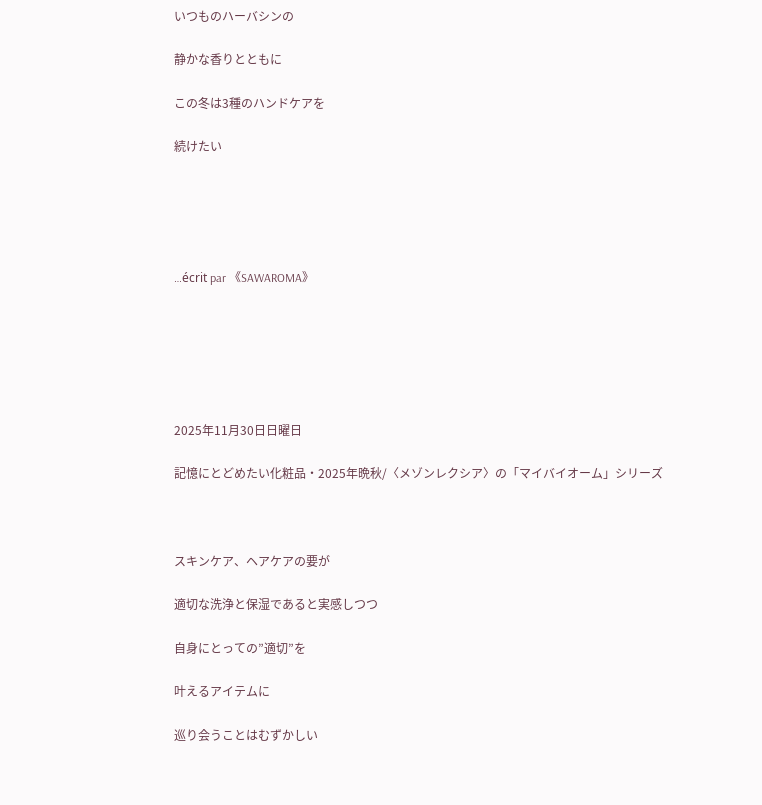いつものハーバシンの

静かな香りとともに

この冬は3種のハンドケアを

続けたい





…écrit par 《SAWAROMA》






2025年11月30日日曜日

記憶にとどめたい化粧品・2025年晩秋/〈メゾンレクシア〉の「マイバイオーム」シリーズ



スキンケア、ヘアケアの要が

適切な洗浄と保湿であると実感しつつ

自身にとっての”適切”を

叶えるアイテムに

巡り会うことはむずかしい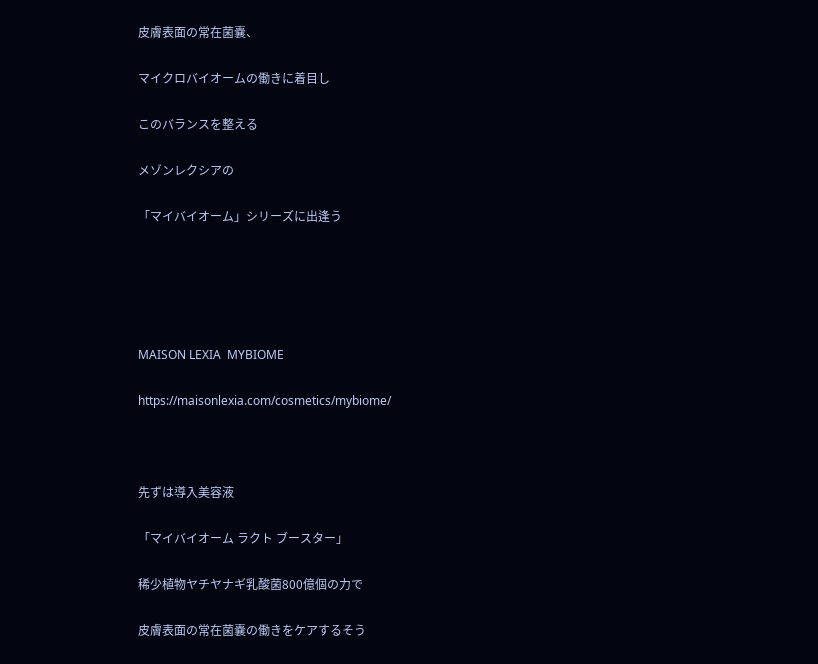皮膚表面の常在菌嚢、

マイクロバイオームの働きに着目し

このバランスを整える

メゾンレクシアの

「マイバイオーム」シリーズに出逢う





MAISON LEXIA  MYBIOME

https://maisonlexia.com/cosmetics/mybiome/



先ずは導入美容液

「マイバイオーム ラクト ブースター」

稀少植物ヤチヤナギ乳酸菌800億個の力で

皮膚表面の常在菌嚢の働きをケアするそう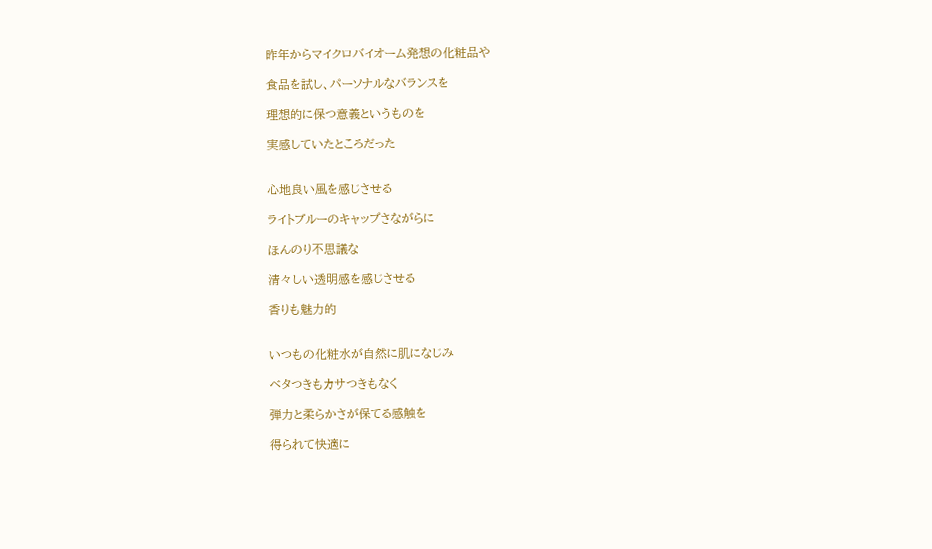昨年からマイクロバイオーム発想の化粧品や

食品を試し、パーソナルなバランスを

理想的に保つ意義というものを

実感していたところだった


心地良い風を感じさせる

ライトブルーのキャップさながらに

ほんのり不思議な

清々しい透明感を感じさせる

香りも魅力的


いつもの化粧水が自然に肌になじみ

ベタつきもカサつきもなく

弾力と柔らかさが保てる感触を

得られて快適に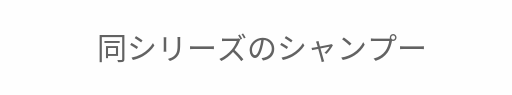同シリーズのシャンプー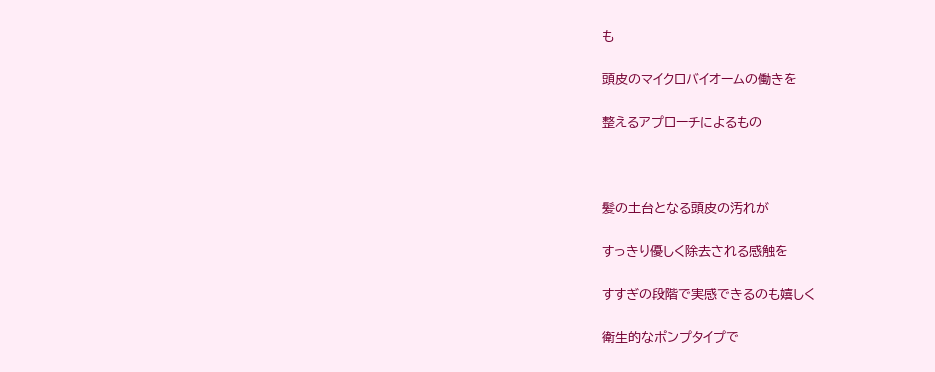も

頭皮のマイクロバイオームの働きを

整えるアプローチによるもの



髪の土台となる頭皮の汚れが

すっきり優しく除去される感触を

すすぎの段階で実感できるのも嬉しく

衛生的なポンプタイプで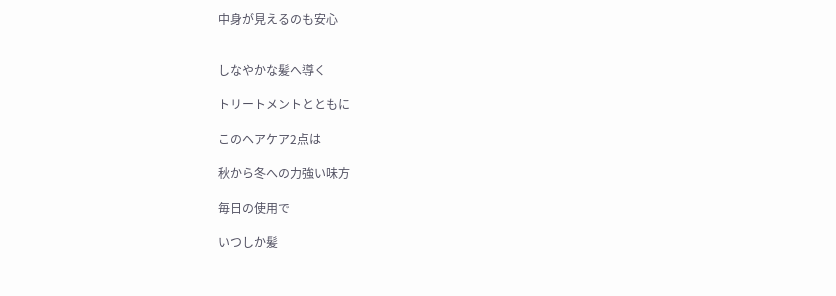中身が見えるのも安心


しなやかな髪へ導く

トリートメントとともに

このヘアケア2点は

秋から冬への力強い味方

毎日の使用で

いつしか髪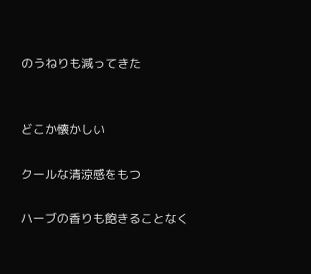のうねりも減ってきた


どこか懐かしい

クールな清涼感をもつ

ハーブの香りも飽きることなく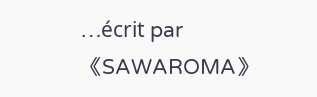…écrit par 《SAWAROMA》